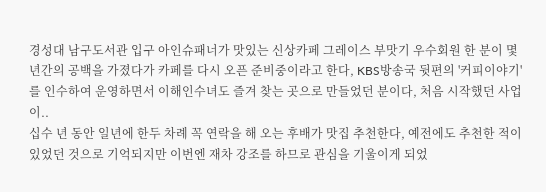경성대 남구도서관 입구 아인슈패너가 맛있는 신상카페 그레이스 부맛기 우수회원 한 분이 몇 년간의 공백을 가졌다가 카페를 다시 오픈 준비중이라고 한다, KBS방송국 뒷편의 '커피이야기'를 인수하여 운영하면서 이해인수녀도 즐겨 찾는 곳으로 만들었던 분이다, 처음 시작했던 사업이..
십수 년 동안 일년에 한두 차례 꼭 연락을 해 오는 후배가 맛집 추천한다, 예전에도 추천한 적이 있었던 것으로 기억되지만 이번엔 재차 강조를 하므로 관심을 기울이게 되었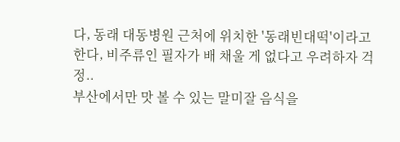다, 동래 대동병원 근처에 위치한 '동래빈대떡'이라고 한다, 비주류인 필자가 배 채울 게 없다고 우려하자 걱정..
부산에서만 맛 볼 수 있는 말미잘 음식을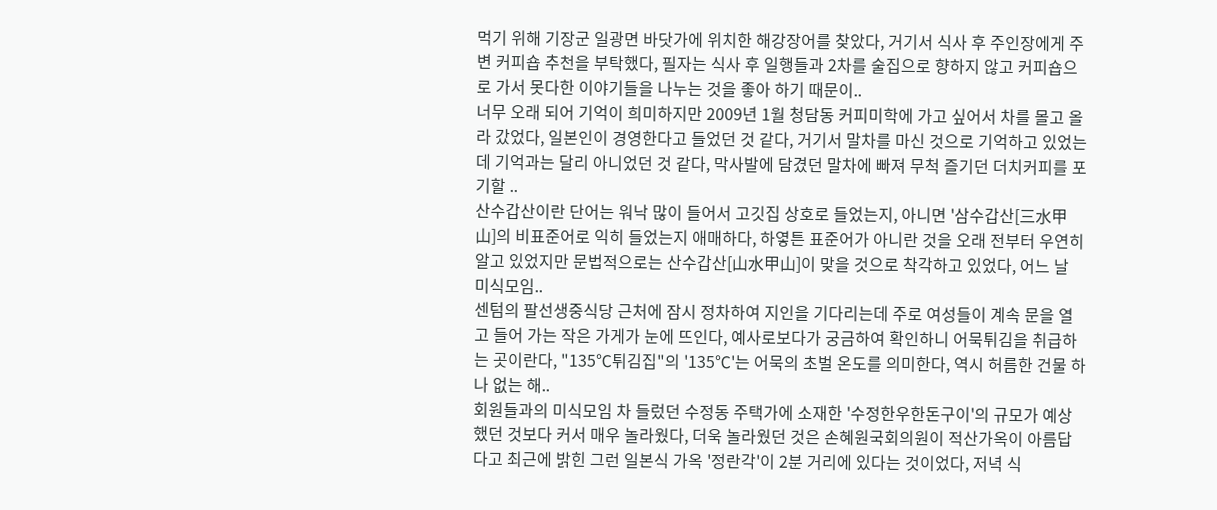먹기 위해 기장군 일광면 바닷가에 위치한 해강장어를 찾았다, 거기서 식사 후 주인장에게 주변 커피숍 추천을 부탁했다, 필자는 식사 후 일행들과 2차를 술집으로 향하지 않고 커피숍으로 가서 못다한 이야기들을 나누는 것을 좋아 하기 때문이..
너무 오래 되어 기억이 희미하지만 2009년 1월 청담동 커피미학에 가고 싶어서 차를 몰고 올라 갔었다, 일본인이 경영한다고 들었던 것 같다, 거기서 말차를 마신 것으로 기억하고 있었는데 기억과는 달리 아니었던 것 같다, 막사발에 담겼던 말차에 빠져 무척 즐기던 더치커피를 포기할 ..
산수갑산이란 단어는 워낙 많이 들어서 고깃집 상호로 들었는지, 아니면 '삼수갑산[三水甲山]의 비표준어로 익히 들었는지 애매하다, 하옇튼 표준어가 아니란 것을 오래 전부터 우연히 알고 있었지만 문법적으로는 산수갑산[山水甲山]이 맞을 것으로 착각하고 있었다, 어느 날 미식모임..
센텀의 팔선생중식당 근처에 잠시 정차하여 지인을 기다리는데 주로 여성들이 계속 문을 열고 들어 가는 작은 가게가 눈에 뜨인다, 예사로보다가 궁금하여 확인하니 어묵튀김을 취급하는 곳이란다, "135℃튀김집"의 '135℃'는 어묵의 초벌 온도를 의미한다, 역시 허름한 건물 하나 없는 해..
회원들과의 미식모임 차 들렀던 수정동 주택가에 소재한 '수정한우한돈구이'의 규모가 예상했던 것보다 커서 매우 놀라웠다, 더욱 놀라웠던 것은 손혜원국회의원이 적산가옥이 아름답다고 최근에 밝힌 그런 일본식 가옥 '정란각'이 2분 거리에 있다는 것이었다, 저녁 식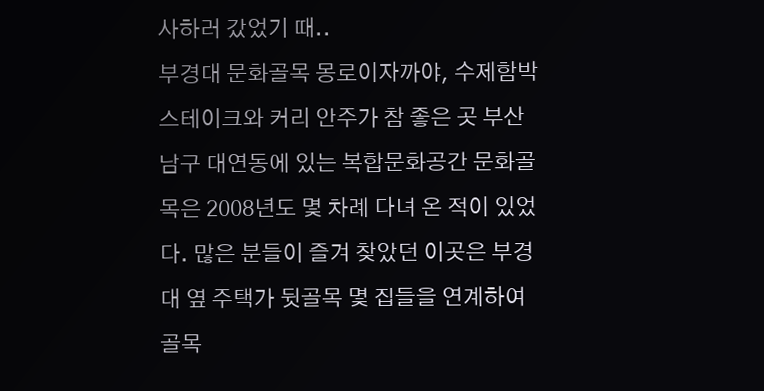사하러 갔었기 때..
부경대 문화골목 몽로이자까야, 수제함박스테이크와 커리 안주가 참 좋은 곳 부산 남구 대연동에 있는 복합문화공간 문화골목은 2008년도 몇 차례 다녀 온 적이 있었다. 많은 분들이 즐겨 찾았던 이곳은 부경대 옆 주택가 뒷골목 몇 집들을 연계하여 골목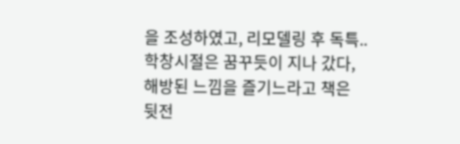을 조성하였고, 리모델링 후 독특..
학창시절은 꿈꾸듯이 지나 갔다, 해방된 느낌을 즐기느라고 책은 뒷전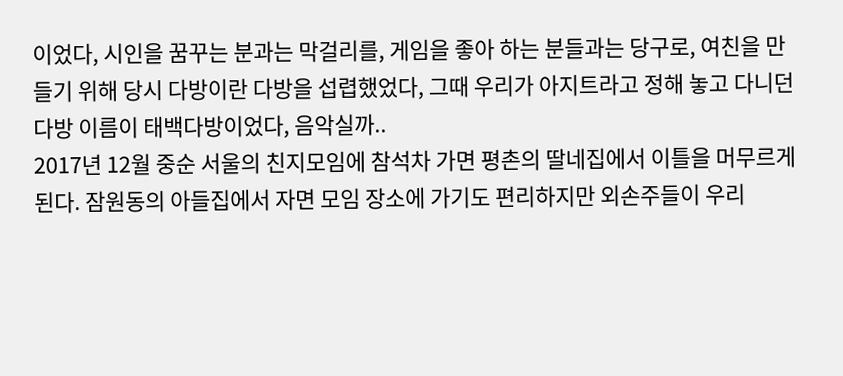이었다, 시인을 꿈꾸는 분과는 막걸리를, 게임을 좋아 하는 분들과는 당구로, 여친을 만들기 위해 당시 다방이란 다방을 섭렵했었다, 그때 우리가 아지트라고 정해 놓고 다니던 다방 이름이 태백다방이었다, 음악실까..
2017년 12월 중순 서울의 친지모임에 참석차 가면 평촌의 딸네집에서 이틀을 머무르게 된다. 잠원동의 아들집에서 자면 모임 장소에 가기도 편리하지만 외손주들이 우리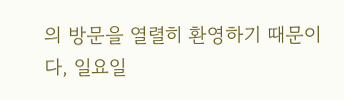의 방문을 열렬히 환영하기 때문이다, 일요일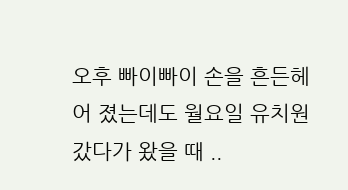오후 빠이빠이 손을 흔든헤어 졌는데도 월요일 유치원 갔다가 왔을 때 ..